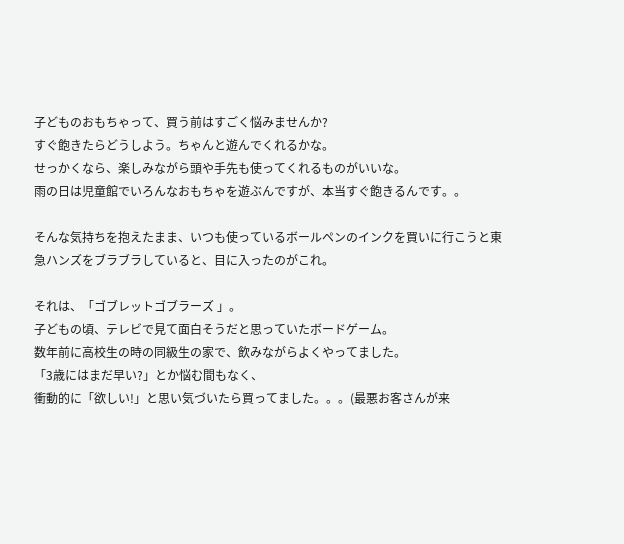子どものおもちゃって、買う前はすごく悩みませんか?
すぐ飽きたらどうしよう。ちゃんと遊んでくれるかな。
せっかくなら、楽しみながら頭や手先も使ってくれるものがいいな。
雨の日は児童館でいろんなおもちゃを遊ぶんですが、本当すぐ飽きるんです。。

そんな気持ちを抱えたまま、いつも使っているボールペンのインクを買いに行こうと東急ハンズをブラブラしていると、目に入ったのがこれ。

それは、「ゴブレットゴブラーズ 」。
子どもの頃、テレビで見て面白そうだと思っていたボードゲーム。
数年前に高校生の時の同級生の家で、飲みながらよくやってました。
「3歳にはまだ早い?」とか悩む間もなく、
衝動的に「欲しい!」と思い気づいたら買ってました。。。(最悪お客さんが来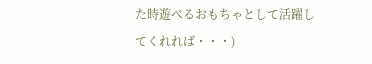た時遊べるおもちゃとして活躍してくれれば・・・)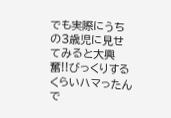でも実際にうちの3歳児に見せてみると大興奮!!びっくりするくらいハマったんで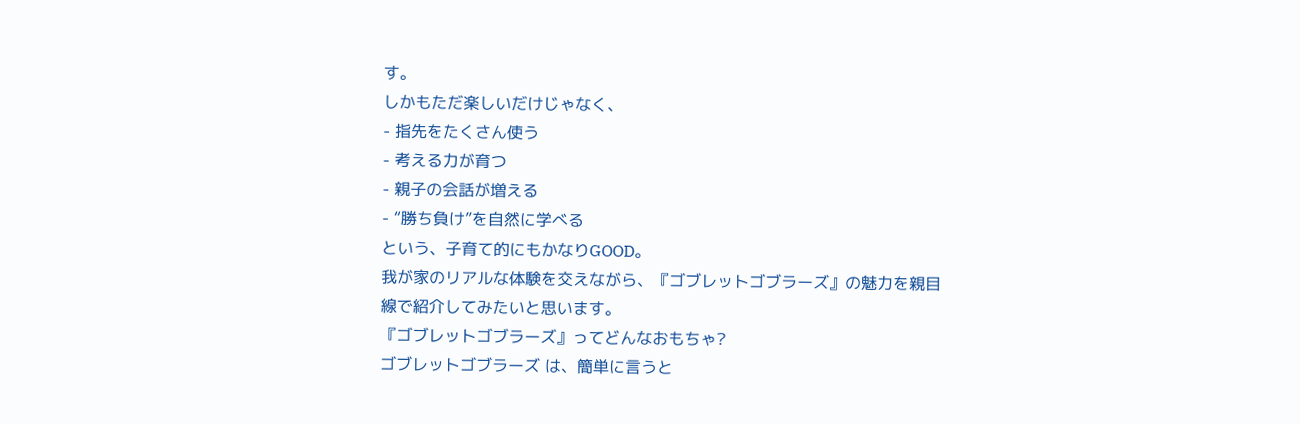す。
しかもただ楽しいだけじゃなく、
- 指先をたくさん使う
- 考える力が育つ
- 親子の会話が増える
- “勝ち負け”を自然に学べる
という、子育て的にもかなりGOOD。
我が家のリアルな体験を交えながら、『ゴブレットゴブラーズ』の魅力を親目線で紹介してみたいと思います。
『ゴブレットゴブラーズ』ってどんなおもちゃ?
ゴブレットゴブラーズ は、簡単に言うと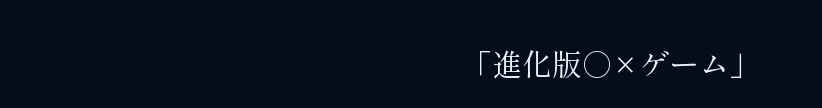「進化版○×ゲーム」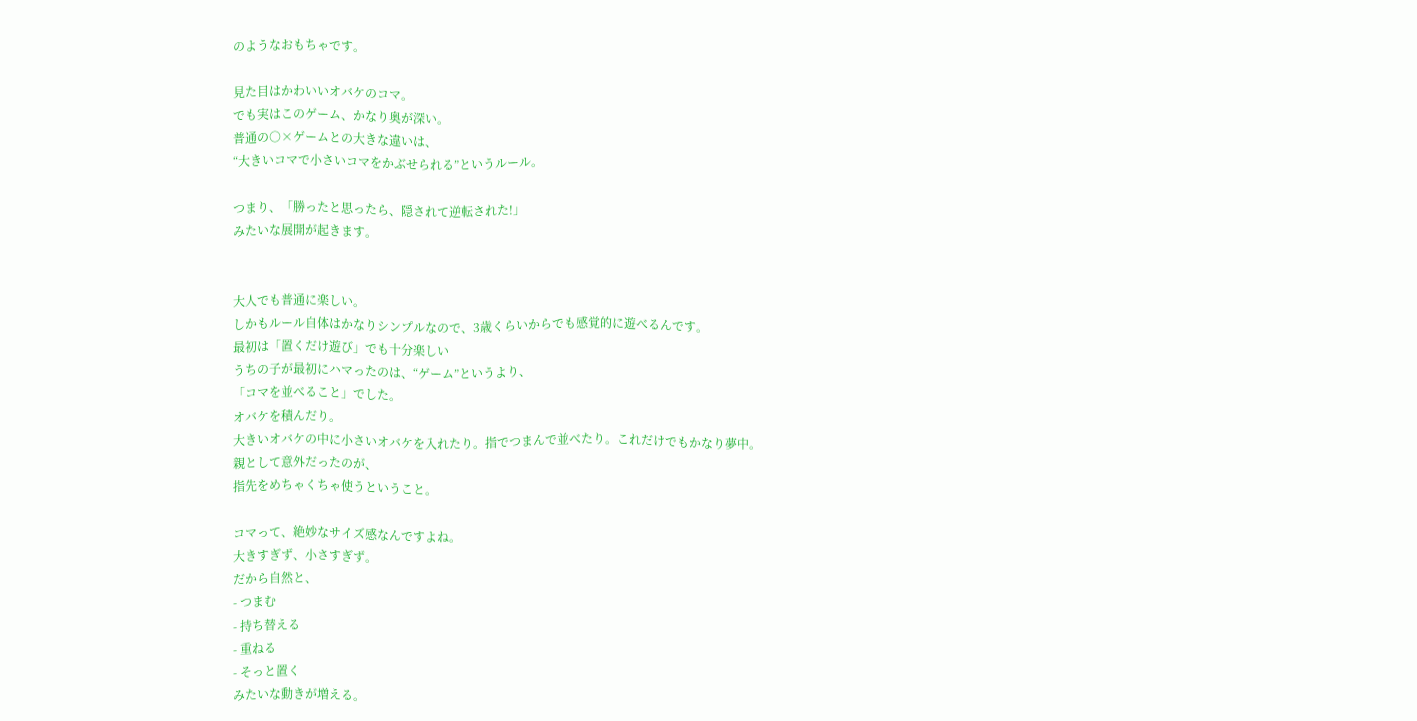のようなおもちゃです。

見た目はかわいいオバケのコマ。
でも実はこのゲーム、かなり奥が深い。
普通の○×ゲームとの大きな違いは、
“大きいコマで小さいコマをかぶせられる”というルール。

つまり、「勝ったと思ったら、隠されて逆転された!」
みたいな展開が起きます。


大人でも普通に楽しい。
しかもルール自体はかなりシンプルなので、3歳くらいからでも感覚的に遊べるんです。
最初は「置くだけ遊び」でも十分楽しい
うちの子が最初にハマったのは、“ゲーム”というより、
「コマを並べること」でした。
オバケを積んだり。
大きいオバケの中に小さいオバケを入れたり。指でつまんで並べたり。これだけでもかなり夢中。
親として意外だったのが、
指先をめちゃくちゃ使うということ。

コマって、絶妙なサイズ感なんですよね。
大きすぎず、小さすぎず。
だから自然と、
- つまむ
- 持ち替える
- 重ねる
- そっと置く
みたいな動きが増える。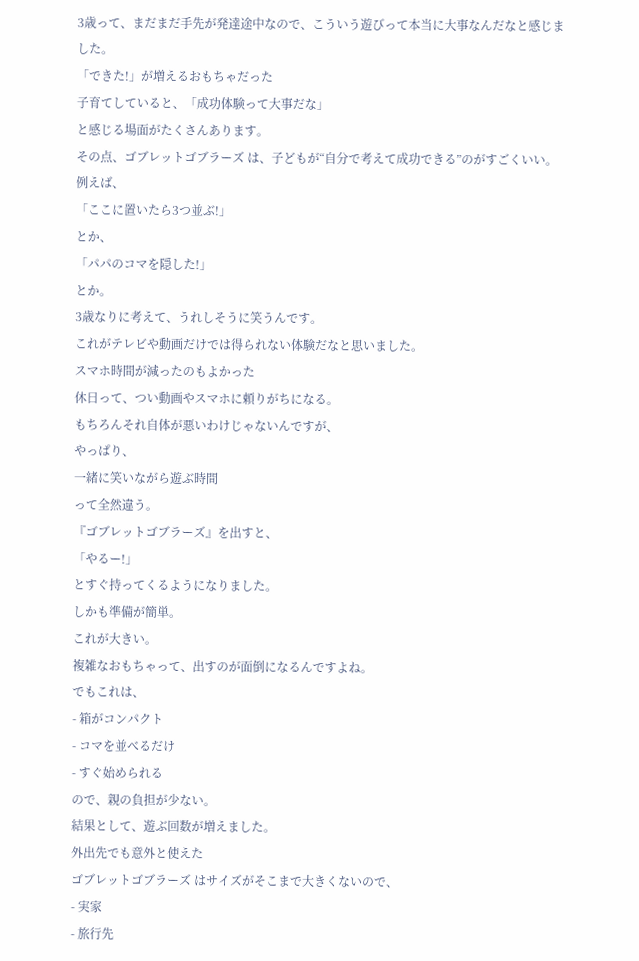3歳って、まだまだ手先が発達途中なので、こういう遊びって本当に大事なんだなと感じました。
「できた!」が増えるおもちゃだった
子育てしていると、「成功体験って大事だな」
と感じる場面がたくさんあります。
その点、ゴブレットゴブラーズ は、子どもが“自分で考えて成功できる”のがすごくいい。
例えば、
「ここに置いたら3つ並ぶ!」
とか、
「パパのコマを隠した!」
とか。
3歳なりに考えて、うれしそうに笑うんです。
これがテレビや動画だけでは得られない体験だなと思いました。
スマホ時間が減ったのもよかった
休日って、つい動画やスマホに頼りがちになる。
もちろんそれ自体が悪いわけじゃないんですが、
やっぱり、
一緒に笑いながら遊ぶ時間
って全然違う。
『ゴブレットゴブラーズ』を出すと、
「やるー!」
とすぐ持ってくるようになりました。
しかも準備が簡単。
これが大きい。
複雑なおもちゃって、出すのが面倒になるんですよね。
でもこれは、
- 箱がコンパクト
- コマを並べるだけ
- すぐ始められる
ので、親の負担が少ない。
結果として、遊ぶ回数が増えました。
外出先でも意外と使えた
ゴブレットゴブラーズ はサイズがそこまで大きくないので、
- 実家
- 旅行先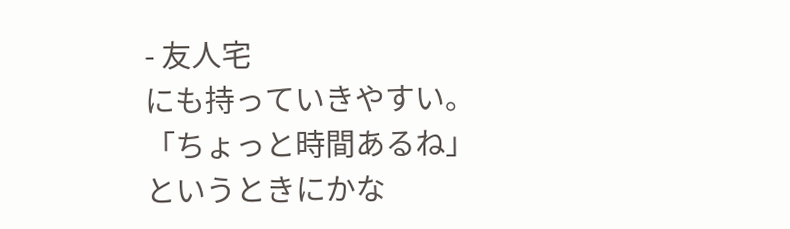- 友人宅
にも持っていきやすい。
「ちょっと時間あるね」
というときにかな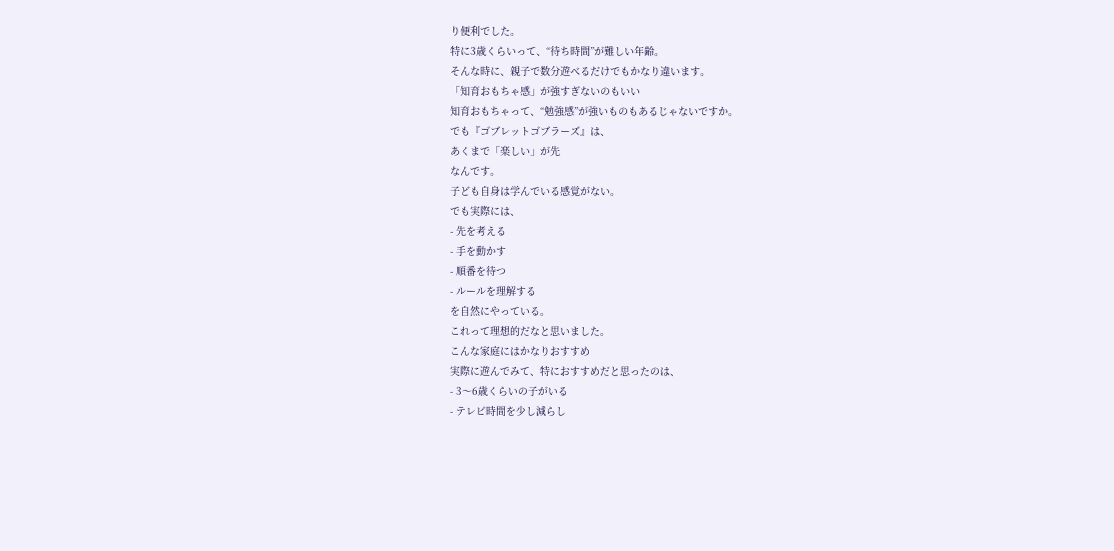り便利でした。
特に3歳くらいって、“待ち時間”が難しい年齢。
そんな時に、親子で数分遊べるだけでもかなり違います。
「知育おもちゃ感」が強すぎないのもいい
知育おもちゃって、“勉強感”が強いものもあるじゃないですか。
でも『ゴブレットゴブラーズ』は、
あくまで「楽しい」が先
なんです。
子ども自身は学んでいる感覚がない。
でも実際には、
- 先を考える
- 手を動かす
- 順番を待つ
- ルールを理解する
を自然にやっている。
これって理想的だなと思いました。
こんな家庭にはかなりおすすめ
実際に遊んでみて、特におすすめだと思ったのは、
- 3〜6歳くらいの子がいる
- テレビ時間を少し減らし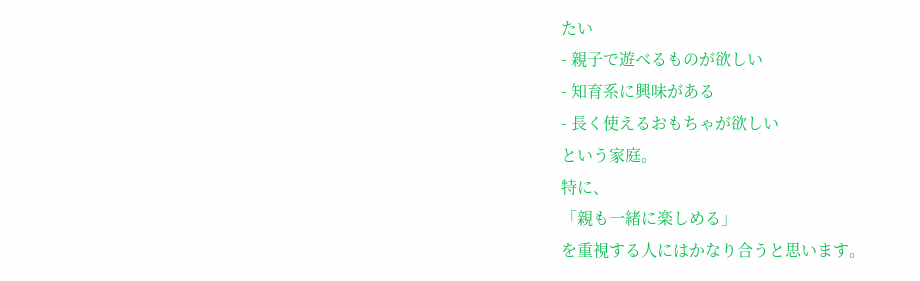たい
- 親子で遊べるものが欲しい
- 知育系に興味がある
- 長く使えるおもちゃが欲しい
という家庭。
特に、
「親も一緒に楽しめる」
を重視する人にはかなり合うと思います。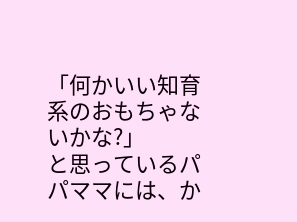「何かいい知育系のおもちゃないかな?」
と思っているパパママには、か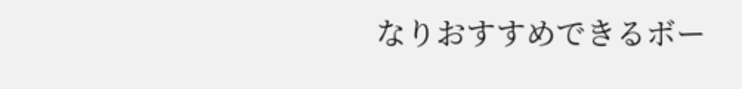なりおすすめできるボー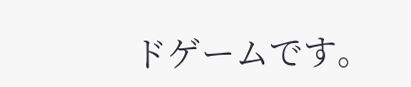ドゲームです。